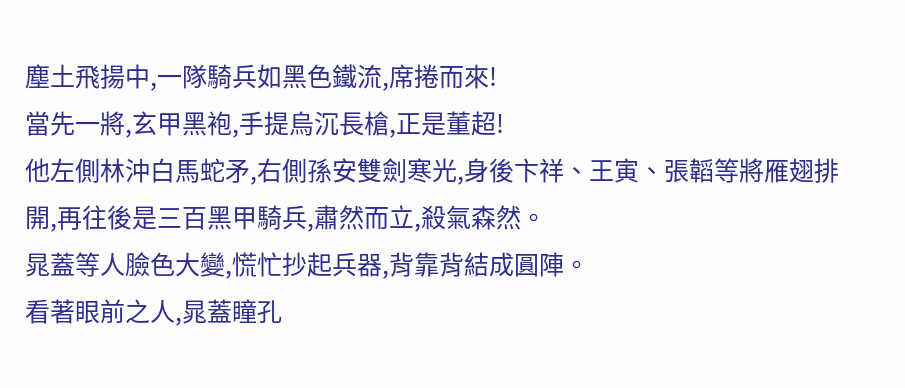塵土飛揚中,一隊騎兵如黑色鐵流,席捲而來!
當先一將,玄甲黑袍,手提烏沉長槍,正是董超!
他左側林沖白馬蛇矛,右側孫安雙劍寒光,身後卞祥、王寅、張韜等將雁翅排開,再往後是三百黑甲騎兵,肅然而立,殺氣森然。
晁蓋等人臉色大變,慌忙抄起兵器,背靠背結成圓陣。
看著眼前之人,晁蓋瞳孔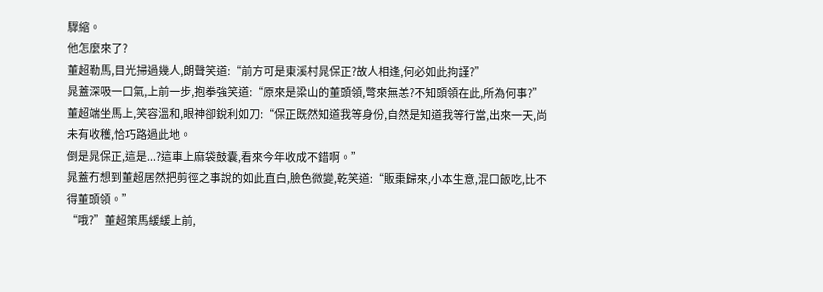驟縮。
他怎麼來了?
董超勒馬,目光掃過幾人,朗聲笑道:“前方可是東溪村晁保正?故人相逢,何必如此拘謹?”
晁蓋深吸一口氣,上前一步,抱拳強笑道:“原來是梁山的董頭領,彆來無恙?不知頭領在此,所為何事?”
董超端坐馬上,笑容溫和,眼神卻銳利如刀:“保正既然知道我等身份,自然是知道我等行當,出來一天,尚未有收穫,恰巧路過此地。
倒是晁保正,這是...?這車上麻袋鼓囊,看來今年收成不錯啊。”
晁蓋冇想到董超居然把剪徑之事說的如此直白,臉色微變,乾笑道:“販棗歸來,小本生意,混口飯吃,比不得董頭領。”
“哦?”董超策馬緩緩上前,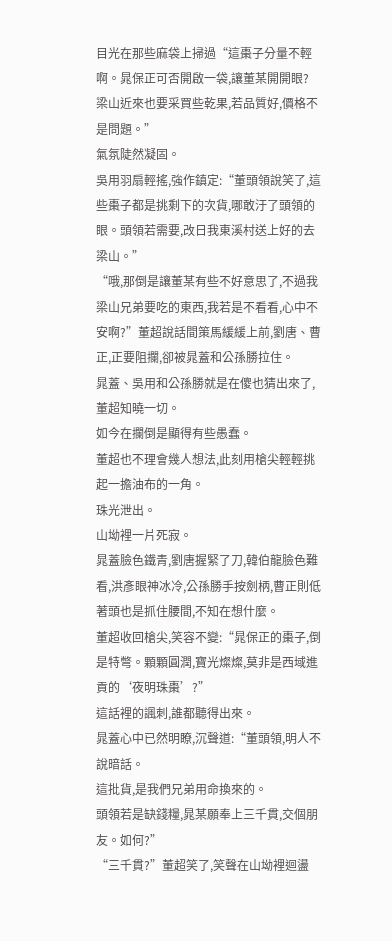目光在那些麻袋上掃過“這棗子分量不輕啊。晁保正可否開啟一袋,讓董某開開眼?
梁山近來也要采買些乾果,若品質好,價格不是問題。”
氣氛陡然凝固。
吳用羽扇輕搖,強作鎮定:“董頭領說笑了,這些棗子都是挑剩下的次貨,哪敢汙了頭領的眼。頭領若需要,改日我東溪村送上好的去梁山。”
“哦,那倒是讓董某有些不好意思了,不過我梁山兄弟要吃的東西,我若是不看看,心中不安啊?”董超說話間策馬緩緩上前,劉唐、曹正,正要阻攔,卻被晁蓋和公孫勝拉住。
晁蓋、吳用和公孫勝就是在傻也猜出來了,董超知曉一切。
如今在攔倒是顯得有些愚蠢。
董超也不理會幾人想法,此刻用槍尖輕輕挑起一擔油布的一角。
珠光泄出。
山坳裡一片死寂。
晁蓋臉色鐵青,劉唐握緊了刀,韓伯龍臉色難看,洪彥眼神冰冷,公孫勝手按劍柄,曹正則低著頭也是抓住腰間,不知在想什麼。
董超收回槍尖,笑容不變:“晁保正的棗子,倒是特彆。顆顆圓潤,寶光燦燦,莫非是西域進貢的‘夜明珠棗’?”
這話裡的諷刺,誰都聽得出來。
晁蓋心中已然明瞭,沉聲道:“董頭領,明人不說暗話。
這批貨,是我們兄弟用命換來的。
頭領若是缺錢糧,晁某願奉上三千貫,交個朋友。如何?”
“三千貫?”董超笑了,笑聲在山坳裡迴盪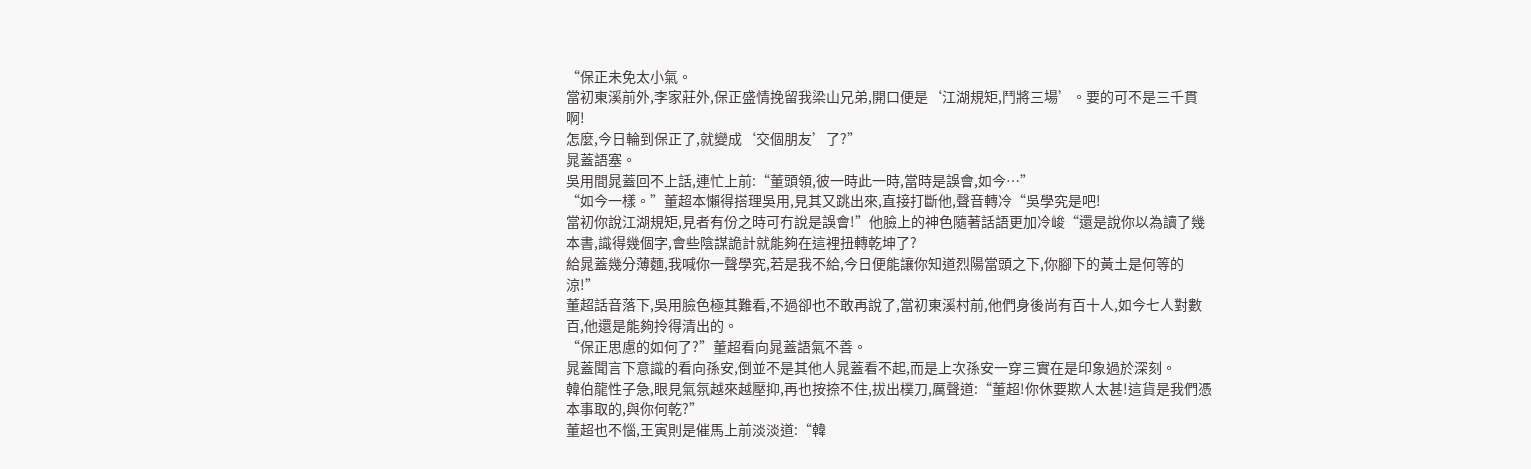“保正未免太小氣。
當初東溪前外,李家莊外,保正盛情挽留我梁山兄弟,開口便是‘江湖規矩,鬥將三場’。要的可不是三千貫啊!
怎麼,今日輪到保正了,就變成‘交個朋友’了?”
晁蓋語塞。
吳用間晁蓋回不上話,連忙上前:“董頭領,彼一時此一時,當時是誤會,如今…”
“如今一樣。”董超本懶得搭理吳用,見其又跳出來,直接打斷他,聲音轉冷“吳學究是吧!
當初你說江湖規矩,見者有份之時可冇說是誤會!”他臉上的神色隨著話語更加冷峻“還是說你以為讀了幾本書,識得幾個字,會些陰謀詭計就能夠在這裡扭轉乾坤了?
給晁蓋幾分薄麵,我喊你一聲學究,若是我不給,今日便能讓你知道烈陽當頭之下,你腳下的黃土是何等的涼!”
董超話音落下,吳用臉色極其難看,不過卻也不敢再說了,當初東溪村前,他們身後尚有百十人,如今七人對數百,他還是能夠拎得清出的。
“保正思慮的如何了?”董超看向晁蓋語氣不善。
晁蓋聞言下意識的看向孫安,倒並不是其他人晁蓋看不起,而是上次孫安一穿三實在是印象過於深刻。
韓伯龍性子急,眼見氣氛越來越壓抑,再也按捺不住,拔出樸刀,厲聲道:“董超!你休要欺人太甚!這貨是我們憑本事取的,與你何乾?”
董超也不惱,王寅則是催馬上前淡淡道:“韓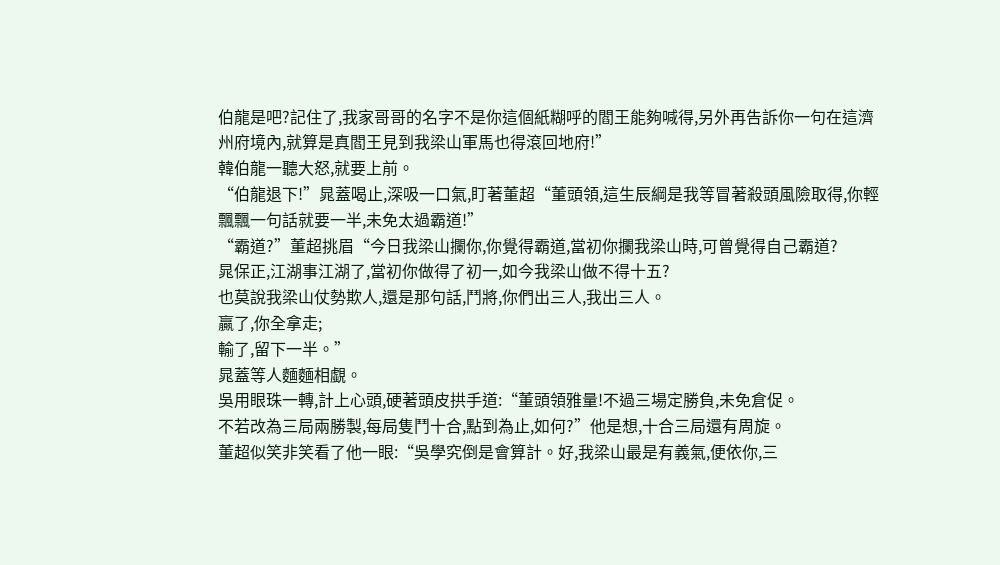伯龍是吧?記住了,我家哥哥的名字不是你這個紙糊呼的閻王能夠喊得,另外再告訴你一句在這濟州府境內,就算是真閻王見到我梁山軍馬也得滾回地府!”
韓伯龍一聽大怒,就要上前。
“伯龍退下!”晁蓋喝止,深吸一口氣,盯著董超“董頭領,這生辰綱是我等冒著殺頭風險取得,你輕飄飄一句話就要一半,未免太過霸道!”
“霸道?”董超挑眉“今日我梁山攔你,你覺得霸道,當初你攔我梁山時,可曾覺得自己霸道?
晁保正,江湖事江湖了,當初你做得了初一,如今我梁山做不得十五?
也莫說我梁山仗勢欺人,還是那句話,鬥將,你們出三人,我出三人。
贏了,你全拿走;
輸了,留下一半。”
晁蓋等人麵麵相覷。
吳用眼珠一轉,計上心頭,硬著頭皮拱手道:“董頭領雅量!不過三場定勝負,未免倉促。
不若改為三局兩勝製,每局隻鬥十合,點到為止,如何?”他是想,十合三局還有周旋。
董超似笑非笑看了他一眼:“吳學究倒是會算計。好,我梁山最是有義氣,便依你,三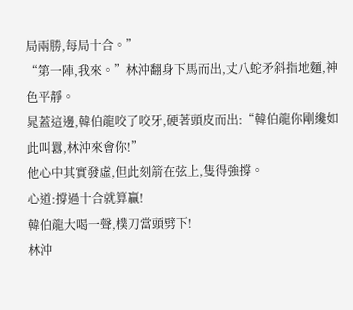局兩勝,每局十合。”
“第一陣,我來。”林沖翻身下馬而出,丈八蛇矛斜指地麵,神色平靜。
晁蓋這邊,韓伯龍咬了咬牙,硬著頭皮而出:“韓伯龍你剛纔如此叫囂,林沖來會你!”
他心中其實發虛,但此刻箭在弦上,隻得強撐。
心道:撐過十合就算贏!
韓伯龍大喝一聲,樸刀當頭劈下!
林沖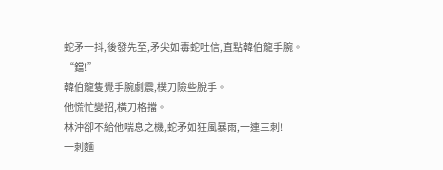蛇矛一抖,後發先至,矛尖如毒蛇吐信,直點韓伯龍手腕。
“鐺!”
韓伯龍隻覺手腕劇震,樸刀險些脫手。
他慌忙變招,橫刀格擋。
林沖卻不給他喘息之機,蛇矛如狂風暴雨,一連三刺!
一刺麵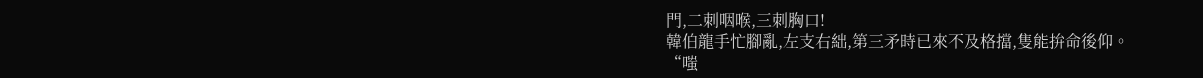門,二刺咽喉,三刺胸口!
韓伯龍手忙腳亂,左支右絀,第三矛時已來不及格擋,隻能拚命後仰。
“嗤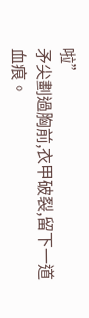啦”
矛尖劃過胸前,衣甲破裂,留下一道血痕。